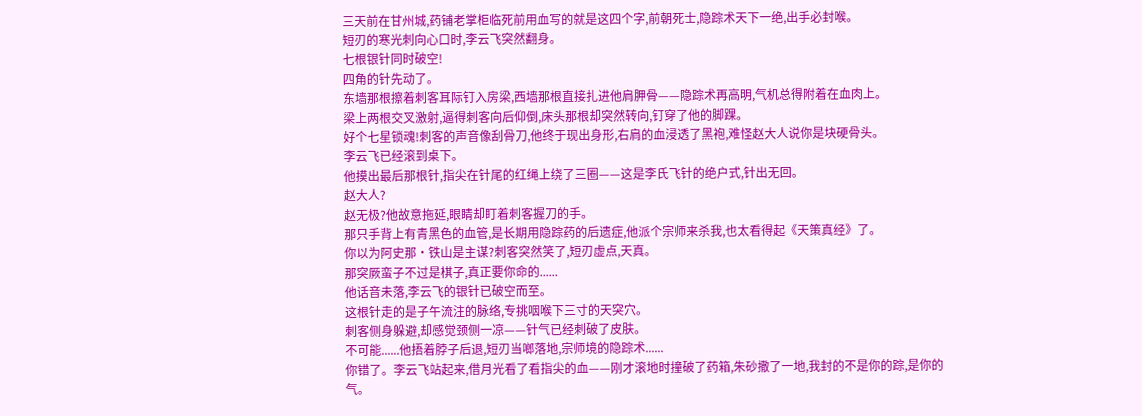三天前在甘州城,药铺老掌柜临死前用血写的就是这四个字,前朝死士,隐踪术天下一绝,出手必封喉。
短刃的寒光刺向心口时,李云飞突然翻身。
七根银针同时破空!
四角的针先动了。
东墙那根擦着刺客耳际钉入房梁,西墙那根直接扎进他肩胛骨——隐踪术再高明,气机总得附着在血肉上。
梁上两根交叉激射,逼得刺客向后仰倒,床头那根却突然转向,钉穿了他的脚踝。
好个七星锁魂!刺客的声音像刮骨刀,他终于现出身形,右肩的血浸透了黑袍,难怪赵大人说你是块硬骨头。
李云飞已经滚到桌下。
他摸出最后那根针,指尖在针尾的红绳上绕了三圈——这是李氏飞针的绝户式,针出无回。
赵大人?
赵无极?他故意拖延,眼睛却盯着刺客握刀的手。
那只手背上有青黑色的血管,是长期用隐踪药的后遗症,他派个宗师来杀我,也太看得起《天策真经》了。
你以为阿史那·铁山是主谋?刺客突然笑了,短刃虚点,天真。
那突厥蛮子不过是棋子,真正要你命的......
他话音未落,李云飞的银针已破空而至。
这根针走的是子午流注的脉络,专挑咽喉下三寸的天突穴。
刺客侧身躲避,却感觉颈侧一凉——针气已经刺破了皮肤。
不可能......他捂着脖子后退,短刃当啷落地,宗师境的隐踪术......
你错了。李云飞站起来,借月光看了看指尖的血——刚才滚地时撞破了药箱,朱砂撒了一地,我封的不是你的踪,是你的气。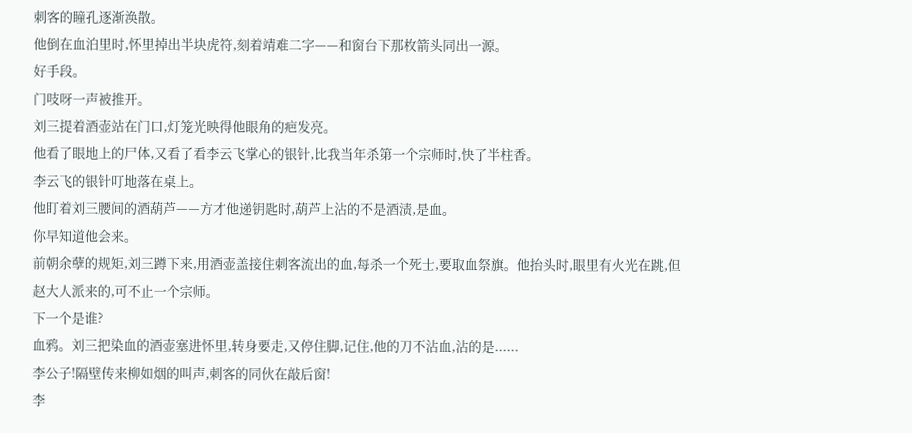刺客的瞳孔逐渐涣散。
他倒在血泊里时,怀里掉出半块虎符,刻着靖难二字——和窗台下那枚箭头同出一源。
好手段。
门吱呀一声被推开。
刘三提着酒壶站在门口,灯笼光映得他眼角的疤发亮。
他看了眼地上的尸体,又看了看李云飞掌心的银针,比我当年杀第一个宗师时,快了半柱香。
李云飞的银针叮地落在桌上。
他盯着刘三腰间的酒葫芦——方才他递钥匙时,葫芦上沾的不是酒渍,是血。
你早知道他会来。
前朝余孽的规矩,刘三蹲下来,用酒壶盖接住刺客流出的血,每杀一个死士,要取血祭旗。他抬头时,眼里有火光在跳,但赵大人派来的,可不止一个宗师。
下一个是谁?
血鸦。刘三把染血的酒壶塞进怀里,转身要走,又停住脚,记住,他的刀不沾血,沾的是......
李公子!隔壁传来柳如烟的叫声,刺客的同伙在敲后窗!
李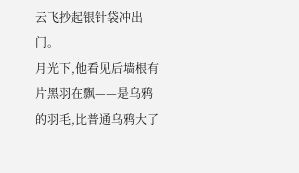云飞抄起银针袋冲出门。
月光下,他看见后墙根有片黑羽在飘——是乌鸦的羽毛,比普通乌鸦大了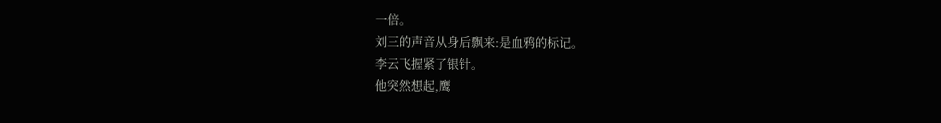一倍。
刘三的声音从身后飘来:是血鸦的标记。
李云飞握紧了银针。
他突然想起,鹰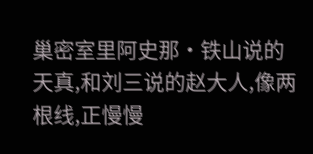巢密室里阿史那·铁山说的天真,和刘三说的赵大人,像两根线,正慢慢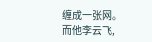缠成一张网。
而他李云飞,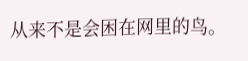从来不是会困在网里的鸟。